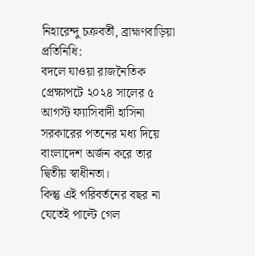নিহারেন্দু চক্রবর্তী, ব্রাহ্মণবাড়িয়া প্রতিনিধি:
বদলে যাওয়া রাজনৈতিক প্রেক্ষাপটে ২০২৪ সালের ৫ আগস্ট ফ্যাসিবাদী হাসিনা সরকারের পতনের মধ্য দিয়ে বাংলাদেশ অর্জন করে তার দ্বিতীয় স্বাধীনতা।
কিন্তু এই পরিবর্তনের বছর না যেতেই পাল্টে গেল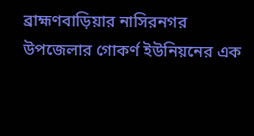ব্রাহ্মণবাড়িয়ার নাসিরনগর উপজেলার গোকর্ণ ইউনিয়নের এক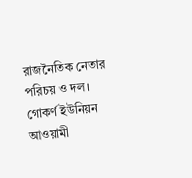রাজনৈতিক নেতার পরিচয় ও দল।
গোকর্ণ ইউনিয়ন আওয়ামী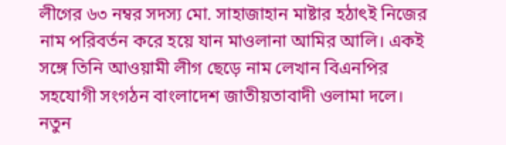লীগের ৬৩ নম্বর সদস্য মো. সাহাজাহান মাষ্টার হঠাৎই নিজের নাম পরিবর্তন করে হয়ে যান মাওলানা আমির আলি। একই সঙ্গে তিনি আওয়ামী লীগ ছেড়ে নাম লেখান বিএনপির সহযোগী সংগঠন বাংলাদেশ জাতীয়তাবাদী ওলামা দলে। নতুন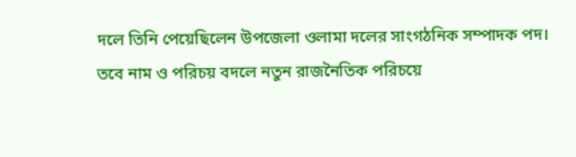দলে তিনি পেয়েছিলেন উপজেলা ওলামা দলের সাংগঠনিক সম্পাদক পদ।
তবে নাম ও পরিচয় বদলে নতুন রাজনৈতিক পরিচয়ে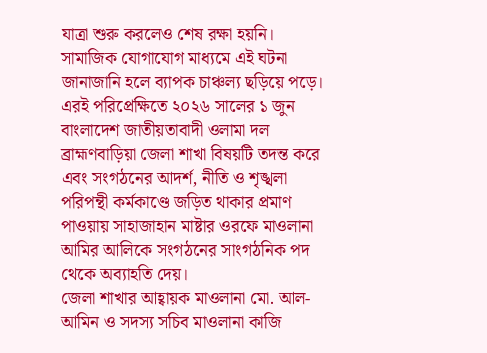যাত্রা শুরু করলেও শেষ রক্ষা হয়নি। সামাজিক যোগাযোগ মাধ্যমে এই ঘটনা জানাজানি হলে ব্যাপক চাঞ্চল্য ছড়িয়ে পড়ে।
এরই পরিপ্রেক্ষিতে ২০২৬ সালের ১ জুন বাংলাদেশ জাতীয়তাবাদী ওলামা দল ব্রাহ্মণবাড়িয়া জেলা শাখা বিষয়টি তদন্ত করে এবং সংগঠনের আদর্শ, নীতি ও শৃঙ্খলা পরিপন্থী কর্মকাণ্ডে জড়িত থাকার প্রমাণ পাওয়ায় সাহাজাহান মাষ্টার ওরফে মাওলানা আমির আলিকে সংগঠনের সাংগঠনিক পদ থেকে অব্যাহতি দেয়।
জেলা শাখার আহ্বায়ক মাওলানা মো. আল-আমিন ও সদস্য সচিব মাওলানা কাজি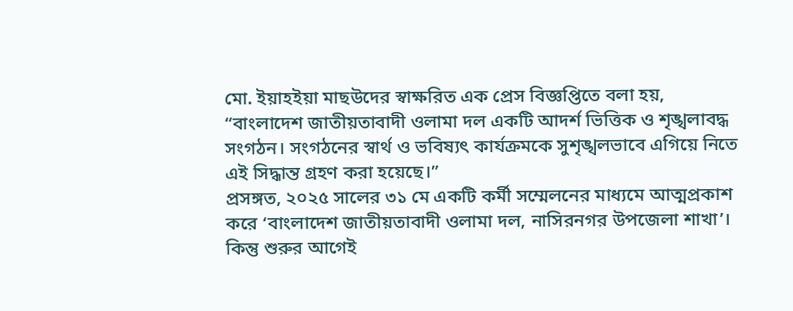মো. ইয়াহইয়া মাছউদের স্বাক্ষরিত এক প্রেস বিজ্ঞপ্তিতে বলা হয়,
“বাংলাদেশ জাতীয়তাবাদী ওলামা দল একটি আদর্শ ভিত্তিক ও শৃঙ্খলাবদ্ধ সংগঠন। সংগঠনের স্বার্থ ও ভবিষ্যৎ কার্যক্রমকে সুশৃঙ্খলভাবে এগিয়ে নিতে এই সিদ্ধান্ত গ্রহণ করা হয়েছে।”
প্রসঙ্গত, ২০২৫ সালের ৩১ মে একটি কর্মী সম্মেলনের মাধ্যমে আত্মপ্রকাশ করে ‘বাংলাদেশ জাতীয়তাবাদী ওলামা দল, নাসিরনগর উপজেলা শাখা’।
কিন্তু শুরুর আগেই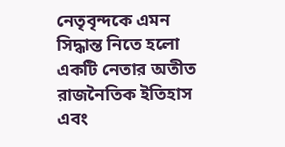নেতৃবৃন্দকে এমন সিদ্ধান্ত নিতে হলো একটি নেতার অতীত রাজনৈতিক ইতিহাস এবং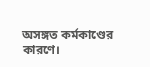অসঙ্গত কর্মকাণ্ডের কারণে।